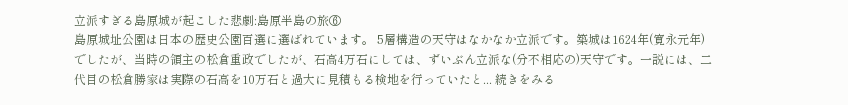立派すぎる島原城が起こした悲劇:島原半島の旅⑥
島原城址公園は日本の歴史公園百選に選ばれています。 5層構造の天守はなかなか立派です。築城は1624年(寛永元年)でしたが、当時の領主の松倉重政でしたが、石高4万石にしては、ずいぶん立派な(分不相応の)天守です。一説には、二代目の松倉勝家は実際の石高を10万石と過大に見積もる検地を行っていたと... 続きをみる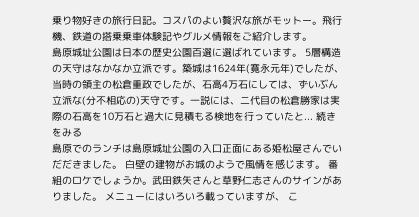乗り物好きの旅行日記。コスパのよい贅沢な旅がモットー。飛行機、鉄道の搭乗乗車体験記やグルメ情報をご紹介します。
島原城址公園は日本の歴史公園百選に選ばれています。 5層構造の天守はなかなか立派です。築城は1624年(寛永元年)でしたが、当時の領主の松倉重政でしたが、石高4万石にしては、ずいぶん立派な(分不相応の)天守です。一説には、二代目の松倉勝家は実際の石高を10万石と過大に見積もる検地を行っていたと... 続きをみる
島原でのランチは島原城址公園の入口正面にある姫松屋さんでいだだきました。 白壁の建物がお城のようで風情を感じます。 番組のロケでしょうか。武田鉄矢さんと草野仁志さんのサインがありました。 メニューにはいろいろ載っていますが、 こ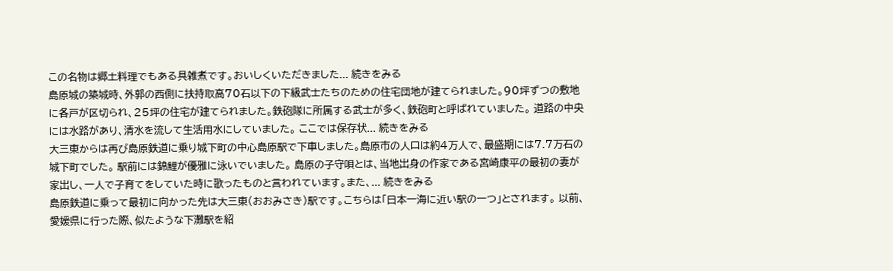この名物は郷土料理でもある具雑煮です。おいしくいただきました... 続きをみる
島原城の築城時、外郭の西側に扶持取高70石以下の下級武士たちのための住宅団地が建てられました。90坪ずつの敷地に各戸が区切られ、25坪の住宅が建てられました。鉄砲隊に所属する武士が多く、鉄砲町と呼ばれていました。 道路の中央には水路があり、清水を流して生活用水にしていました。 ここでは保存状... 続きをみる
大三東からは再び島原鉄道に乗り城下町の中心島原駅で下車しました。島原市の人口は約4万人で、最盛期には7.7万石の城下町でした。 駅前には錦鯉が優雅に泳いでいました。 島原の子守唄とは、当地出身の作家である宮崎康平の最初の妻が家出し、一人で子育てをしていた時に歌ったものと言われています。また、... 続きをみる
島原鉄道に乗って最初に向かった先は大三東(おおみさき)駅です。こちらは「日本一海に近い駅の一つ」とされます。 以前、愛媛県に行った際、似たような下灘駅を紹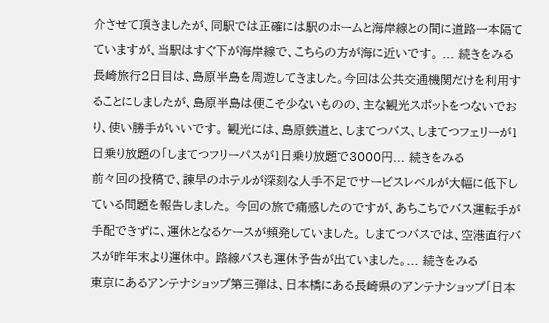介させて頂きましたが、同駅では正確には駅のホームと海岸線との間に道路一本隔てていますが、当駅はすぐ下が海岸線で、こちらの方が海に近いです。 ... 続きをみる
長崎旅行2日目は、島原半島を周遊してきました。今回は公共交通機関だけを利用することにしましたが、島原半島は便こそ少ないものの、主な観光スポットをつないでおり、使い勝手がいいです。 観光には、島原鉄道と、しまてつバス、しまてつフェリーが1日乗り放題の「しまてつフリーパスが1日乗り放題で3000円... 続きをみる
前々回の投稿で、諫早のホテルが深刻な人手不足でサービスレベルが大幅に低下している問題を報告しました。 今回の旅で痛感したのですが、あちこちでバス運転手が手配できずに、運休となるケースが頻発していました。 しまてつバスでは、空港直行バスが昨年末より運休中。 路線バスも運休予告が出ていました。... 続きをみる
東京にあるアンテナショップ第三弾は、日本橋にある長崎県のアンテナショップ「日本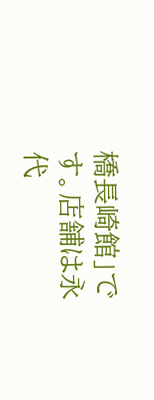橋長崎館」です。店舗は永代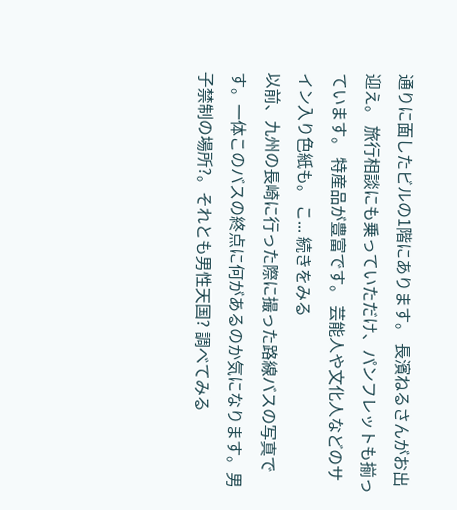通りに面したビルの1階にあります。 長濱ねるさんがお出迎え。 旅行相談にも乗っていただけ、パンフレットも揃っています。 特産品が豊富です。 芸能人や文化人などのサイン入り色紙も。 こ... 続きをみる
以前、九州の長崎に行った際に撮った路線バスの写真です。一体このバスの終点に何があるのか気になります。男子禁制の場所?。それとも男性天国? 調べてみる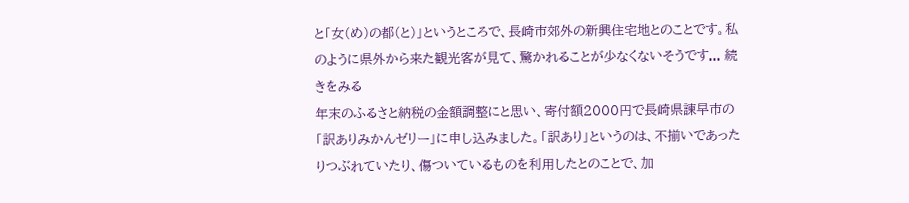と「女(め)の都(と)」というところで、長崎市郊外の新興住宅地とのことです。私のように県外から来た観光客が見て、驚かれることが少なくないそうです... 続きをみる
年末のふるさと納税の金額調整にと思い、寄付額2000円で長崎県諫早市の「訳ありみかんゼリー」に申し込みました。「訳あり」というのは、不揃いであったりつぶれていたり、傷ついているものを利用したとのことで、加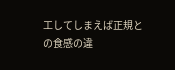工してしまえば正規との食感の違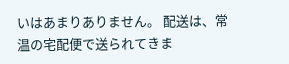いはあまりありません。 配送は、常温の宅配便で送られてきま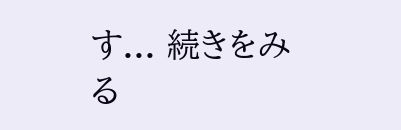す... 続きをみる